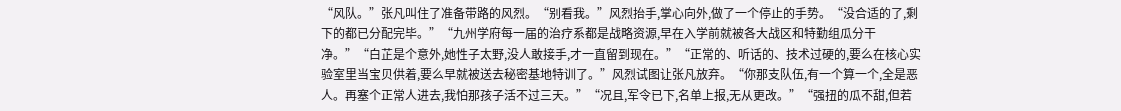“风队。”张凡叫住了准备带路的风烈。“别看我。”风烈抬手,掌心向外,做了一个停止的手势。“没合适的了,剩下的都已分配完毕。”“九州学府每一届的治疗系都是战略资源,早在入学前就被各大战区和特勤组瓜分干净。”“白芷是个意外,她性子太野,没人敢接手,才一直留到现在。”“正常的、听话的、技术过硬的,要么在核心实验室里当宝贝供着,要么早就被送去秘密基地特训了。”风烈试图让张凡放弃。“你那支队伍,有一个算一个,全是恶人。再塞个正常人进去,我怕那孩子活不过三天。”“况且,军令已下,名单上报,无从更改。”“强扭的瓜不甜,但若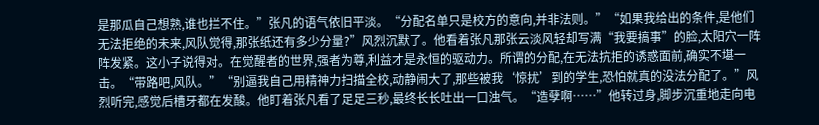是那瓜自己想熟,谁也拦不住。”张凡的语气依旧平淡。“分配名单只是校方的意向,并非法则。”“如果我给出的条件,是他们无法拒绝的未来,风队觉得,那张纸还有多少分量?”风烈沉默了。他看着张凡那张云淡风轻却写满“我要搞事”的脸,太阳穴一阵阵发紧。这小子说得对。在觉醒者的世界,强者为尊,利益才是永恒的驱动力。所谓的分配,在无法抗拒的诱惑面前,确实不堪一击。“带路吧,风队。”“别逼我自己用精神力扫描全校,动静闹大了,那些被我‘惊扰’到的学生,恐怕就真的没法分配了。”风烈听完,感觉后槽牙都在发酸。他盯着张凡看了足足三秒,最终长长吐出一口浊气。“造孽啊……”他转过身,脚步沉重地走向电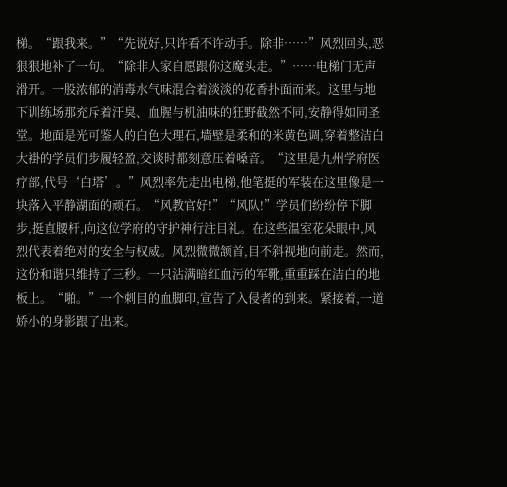梯。“跟我来。”“先说好,只许看不许动手。除非……”风烈回头,恶狠狠地补了一句。“除非人家自愿跟你这魔头走。”……电梯门无声滑开。一股浓郁的消毒水气味混合着淡淡的花香扑面而来。这里与地下训练场那充斥着汗臭、血腥与机油味的狂野截然不同,安静得如同圣堂。地面是光可鉴人的白色大理石,墙壁是柔和的米黄色调,穿着整洁白大褂的学员们步履轻盈,交谈时都刻意压着嗓音。“这里是九州学府医疗部,代号‘白塔’。”风烈率先走出电梯,他笔挺的军装在这里像是一块落入平静湖面的顽石。“风教官好!”“风队!”学员们纷纷停下脚步,挺直腰杆,向这位学府的守护神行注目礼。在这些温室花朵眼中,风烈代表着绝对的安全与权威。风烈微微颔首,目不斜视地向前走。然而,这份和谐只维持了三秒。一只沾满暗红血污的军靴,重重踩在洁白的地板上。“啪。”一个刺目的血脚印,宣告了入侵者的到来。紧接着,一道娇小的身影跟了出来。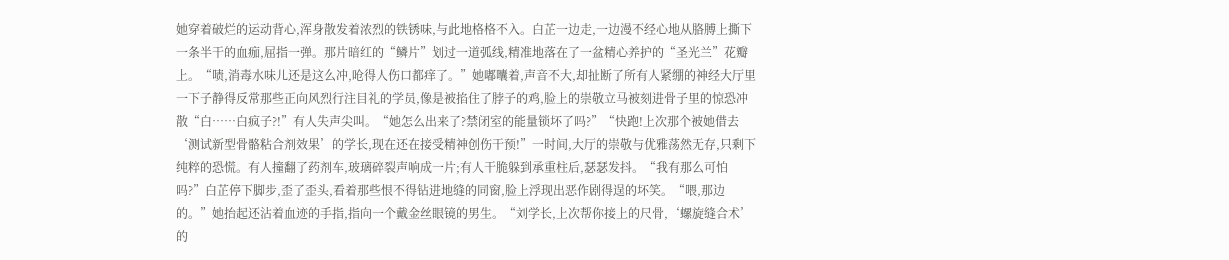她穿着破烂的运动背心,浑身散发着浓烈的铁锈味,与此地格格不入。白芷一边走,一边漫不经心地从胳膊上撕下一条半干的血痂,屈指一弹。那片暗红的“鳞片”划过一道弧线,精准地落在了一盆精心养护的“圣光兰”花瓣上。“啧,消毒水味儿还是这么冲,呛得人伤口都痒了。”她嘟囔着,声音不大,却扯断了所有人紧绷的神经大厅里一下子静得反常那些正向风烈行注目礼的学员,像是被掐住了脖子的鸡,脸上的崇敬立马被刻进骨子里的惊恐冲散“白……白疯子?!”有人失声尖叫。“她怎么出来了?禁闭室的能量锁坏了吗?”“快跑!上次那个被她借去‘测试新型骨骼粘合剂效果’的学长,现在还在接受精神创伤干预!”一时间,大厅的崇敬与优雅荡然无存,只剩下纯粹的恐慌。有人撞翻了药剂车,玻璃碎裂声响成一片;有人干脆躲到承重柱后,瑟瑟发抖。“我有那么可怕吗?”白芷停下脚步,歪了歪头,看着那些恨不得钻进地缝的同窗,脸上浮现出恶作剧得逞的坏笑。“喂,那边的。”她抬起还沾着血迹的手指,指向一个戴金丝眼镜的男生。“刘学长,上次帮你接上的尺骨,‘螺旋缝合术’的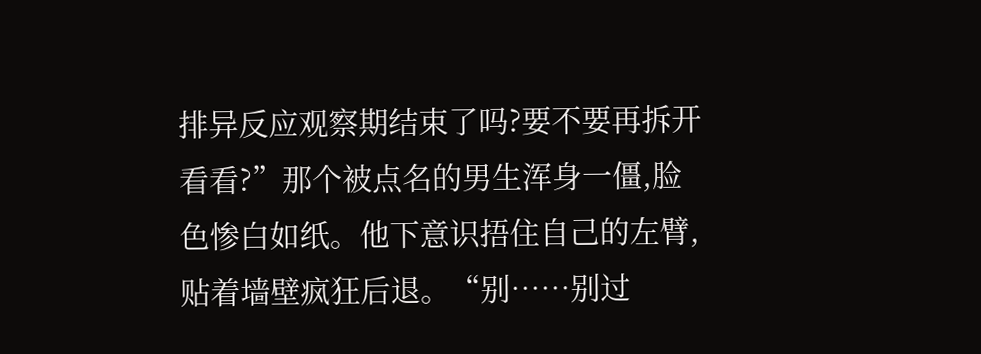排异反应观察期结束了吗?要不要再拆开看看?”那个被点名的男生浑身一僵,脸色惨白如纸。他下意识捂住自己的左臂,贴着墙壁疯狂后退。“别……别过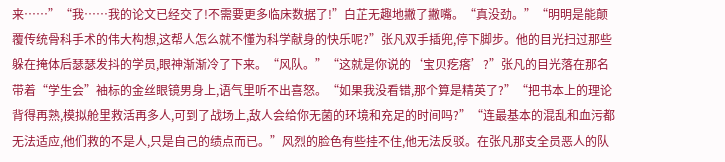来……”“我……我的论文已经交了!不需要更多临床数据了!”白芷无趣地撇了撇嘴。“真没劲。”“明明是能颠覆传统骨科手术的伟大构想,这帮人怎么就不懂为科学献身的快乐呢?”张凡双手插兜,停下脚步。他的目光扫过那些躲在掩体后瑟瑟发抖的学员,眼神渐渐冷了下来。“风队。”“这就是你说的‘宝贝疙瘩’?”张凡的目光落在那名带着“学生会”袖标的金丝眼镜男身上,语气里听不出喜怒。“如果我没看错,那个算是精英了?”“把书本上的理论背得再熟,模拟舱里救活再多人,可到了战场上,敌人会给你无菌的环境和充足的时间吗?”“连最基本的混乱和血污都无法适应,他们救的不是人,只是自己的绩点而已。”风烈的脸色有些挂不住,他无法反驳。在张凡那支全员恶人的队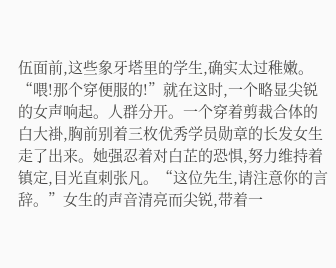伍面前,这些象牙塔里的学生,确实太过稚嫩。“喂!那个穿便服的!”就在这时,一个略显尖锐的女声响起。人群分开。一个穿着剪裁合体的白大褂,胸前别着三枚优秀学员勋章的长发女生走了出来。她强忍着对白芷的恐惧,努力维持着镇定,目光直刺张凡。“这位先生,请注意你的言辞。”女生的声音清亮而尖锐,带着一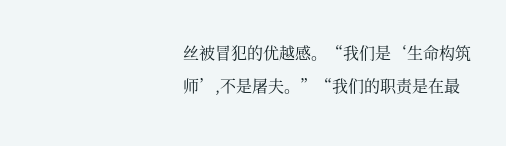丝被冒犯的优越感。“我们是‘生命构筑师’,不是屠夫。”“我们的职责是在最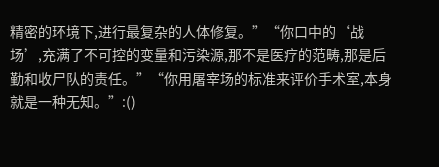精密的环境下,进行最复杂的人体修复。”“你口中的‘战场’,充满了不可控的变量和污染源,那不是医疗的范畴,那是后勤和收尸队的责任。”“你用屠宰场的标准来评价手术室,本身就是一种无知。”:()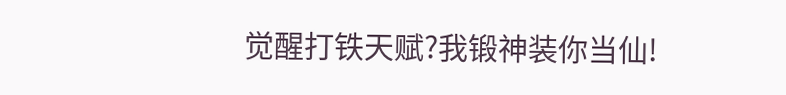觉醒打铁天赋?我锻神装你当仙!